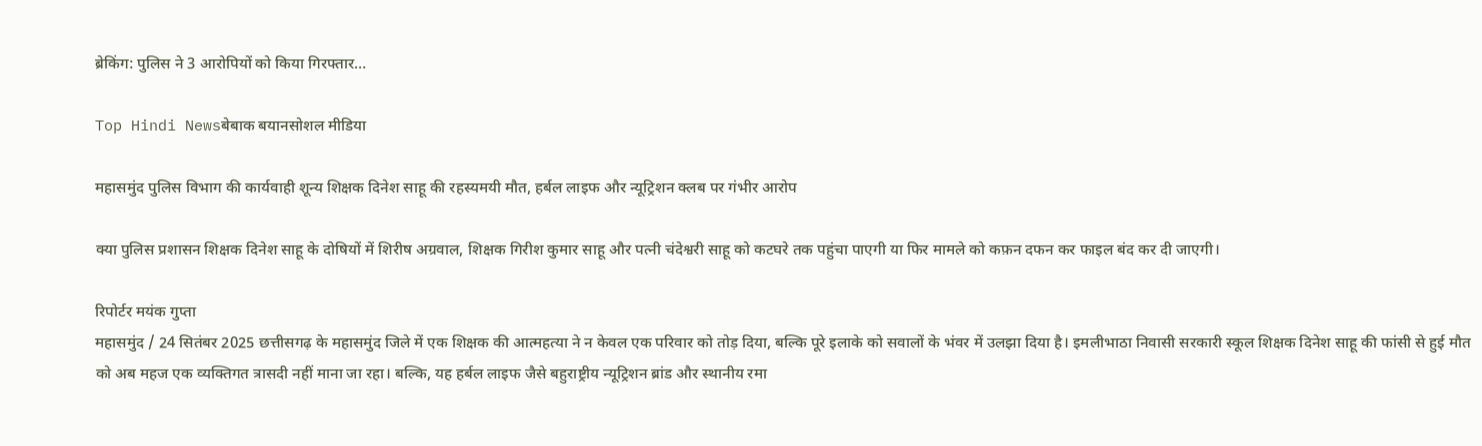ब्रेकिंग: पुलिस ने 3 आरोपियों को किया गिरफ्तार…

Top Hindi Newsबेबाक बयानसोशल मीडिया

महासमुंद पुलिस विभाग की कार्यवाही शून्य शिक्षक दिनेश साहू की रहस्यमयी मौत, हर्बल लाइफ और न्यूट्रिशन क्लब पर गंभीर आरोप

क्या पुलिस प्रशासन शिक्षक दिनेश साहू के दोषियों में शिरीष अग्रवाल, शिक्षक गिरीश कुमार साहू और पत्नी चंदेश्वरी साहू को कटघरे तक पहुंचा पाएगी या फिर मामले को कफ़न दफन कर फाइल बंद कर दी जाएगी।

रिपोर्टर मयंक गुप्ता
महासमुंद / 24 सितंबर 2025 छत्तीसगढ़ के महासमुंद जिले में एक शिक्षक की आत्महत्या ने न केवल एक परिवार को तोड़ दिया, बल्कि पूरे इलाके को सवालों के भंवर में उलझा दिया है। इमलीभाठा निवासी सरकारी स्कूल शिक्षक दिनेश साहू की फांसी से हुई मौत को अब महज एक व्यक्तिगत त्रासदी नहीं माना जा रहा। बल्कि, यह हर्बल लाइफ जैसे बहुराष्ट्रीय न्यूट्रिशन ब्रांड और स्थानीय रमा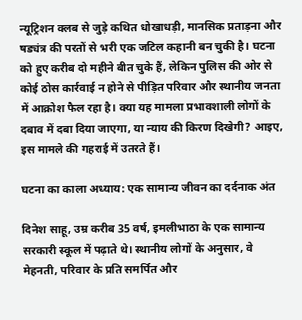न्यूट्रिशन क्लब से जुड़े कथित धोखाधड़ी, मानसिक प्रताड़ना और षड्यंत्र की परतों से भरी एक जटिल कहानी बन चुकी है। घटना को हुए करीब दो महीने बीत चुके हैं, लेकिन पुलिस की ओर से कोई ठोस कार्रवाई न होने से पीड़ित परिवार और स्थानीय जनता में आक्रोश फैल रहा है। क्या यह मामला प्रभावशाली लोगों के दबाव में दबा दिया जाएगा, या न्याय की किरण दिखेगी? आइए, इस मामले की गहराई में उतरते हैं।

घटना का काला अध्याय: एक सामान्य जीवन का दर्दनाक अंत

दिनेश साहू, उम्र करीब 35 वर्ष, इमलीभाठा के एक सामान्य सरकारी स्कूल में पढ़ाते थे। स्थानीय लोगों के अनुसार, वे मेहनती, परिवार के प्रति समर्पित और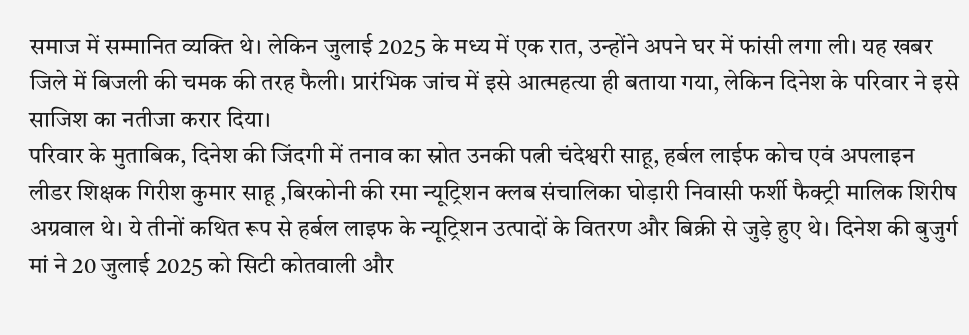समाज में सम्मानित व्यक्ति थे। लेकिन जुलाई 2025 के मध्य में एक रात, उन्होंने अपने घर में फांसी लगा ली। यह खबर जिले में बिजली की चमक की तरह फैली। प्रारंभिक जांच में इसे आत्महत्या ही बताया गया, लेकिन दिनेश के परिवार ने इसे साजिश का नतीजा करार दिया।
परिवार के मुताबिक, दिनेश की जिंदगी में तनाव का स्रोत उनकी पत्नी चंदेश्वरी साहू, हर्बल लाईफ कोच एवं अपलाइन लीडर शिक्षक गिरीश कुमार साहू ,बिरकोनी की रमा न्यूट्रिशन क्लब संचालिका घोड़ारी निवासी फर्शी फैक्ट्री मालिक शिरीष अग्रवाल थे। ये तीनों कथित रूप से हर्बल लाइफ के न्यूट्रिशन उत्पादों के वितरण और बिक्री से जुड़े हुए थे। दिनेश की बुजुर्ग मां ने 20 जुलाई 2025 को सिटी कोतवाली और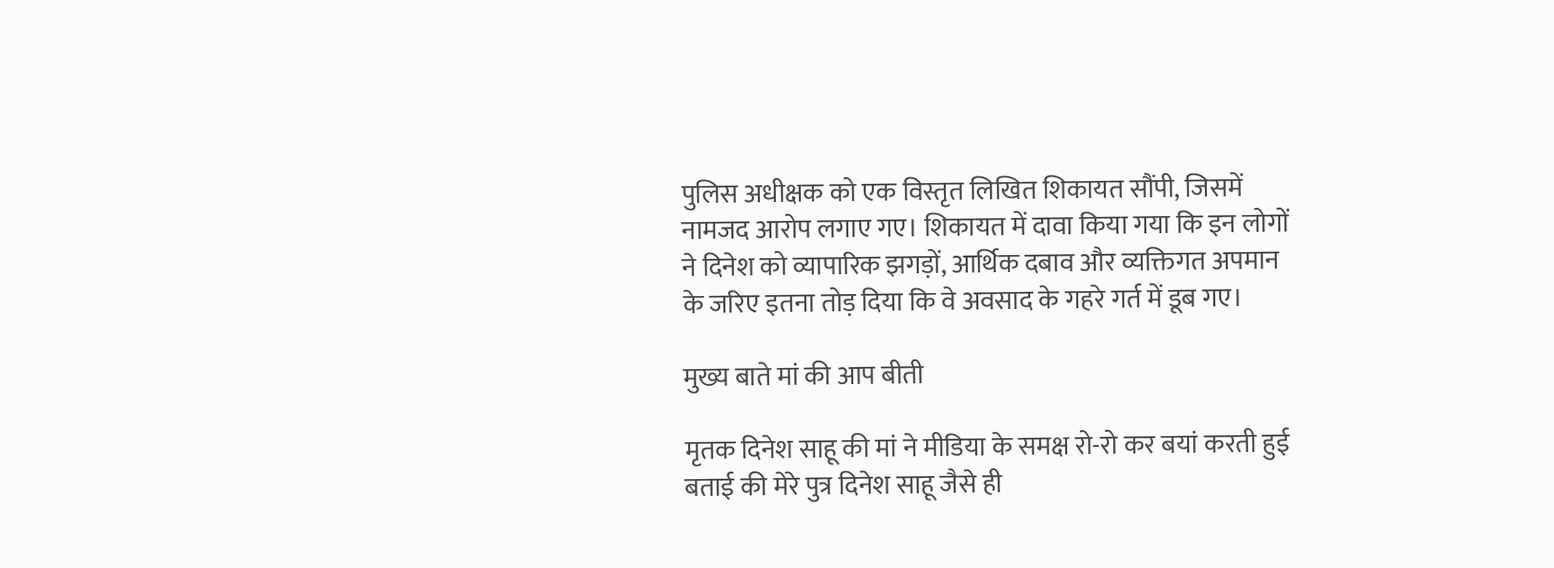पुलिस अधीक्षक को एक विस्तृत लिखित शिकायत सौंपी, जिसमें नामजद आरोप लगाए गए। शिकायत में दावा किया गया कि इन लोगों ने दिनेश को व्यापारिक झगड़ों, आर्थिक दबाव और व्यक्तिगत अपमान के जरिए इतना तोड़ दिया कि वे अवसाद के गहरे गर्त में डूब गए।

मुख्य बाते मां की आप बीती

मृतक दिनेश साहू की मां ने मीडिया के समक्ष रो-रो कर बयां करती हुई बताई की मेरे पुत्र दिनेश साहू जैसे ही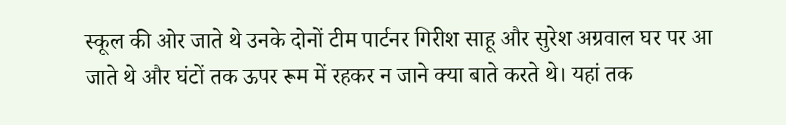स्कूल की ओर जाते थे उनके दोनों टीम पार्टनर गिरीश साहू और सुरेश अग्रवाल घर पर आ जाते थे और घंटों तक ऊपर रूम में रहकर न जाने क्या बाते करते थे। यहां तक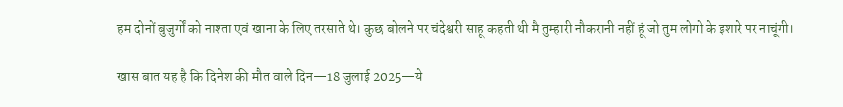हम दोनों बुजुर्गों को नाश्ता एवं खाना के लिए तरसाते थे। कुछ बोलने पर चंदेश्वरी साहू कहती थी मै तुम्हारी नौकरानी नहीं हूं जो तुम लोगो के इशारे पर नाचूंगी।

खास बात यह है कि दिनेश की मौत वाले दिन—18 जुलाई 2025—ये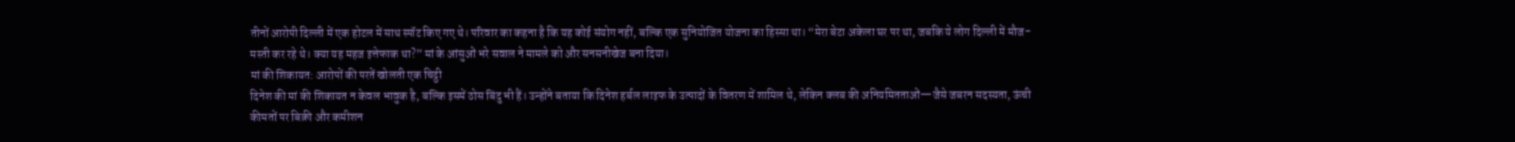तीनों आरोपी दिल्ली में एक होटल में साथ स्पॉट किए गए थे। परिवार का कहना है कि यह कोई संयोग नहीं, बल्कि एक सुनियोजित योजना का हिस्सा था। “मेरा बेटा अकेला घर पर था, जबकि ये लोग दिल्ली में मौज-मस्ती कर रहे थे। क्या यह महज इत्तेफाक था?” मां के आंसुओं भरे सवाल ने मामले को और सनसनीखेज बना दिया।
मां की शिकायत: आरोपों की परतें खोलती एक चिट्ठी
दिनेश की मां की शिकायत न केवल भावुक है, बल्कि इसमें ठोस बिंदु भी हैं। उन्होंने बताया कि दिनेश हर्बल लाइफ के उत्पादों के वितरण में शामिल थे, लेकिन क्लब की अनियमितताओं—जैसे जबरन सदस्यता, ऊंची कीमतों पर बिक्री और कमीशन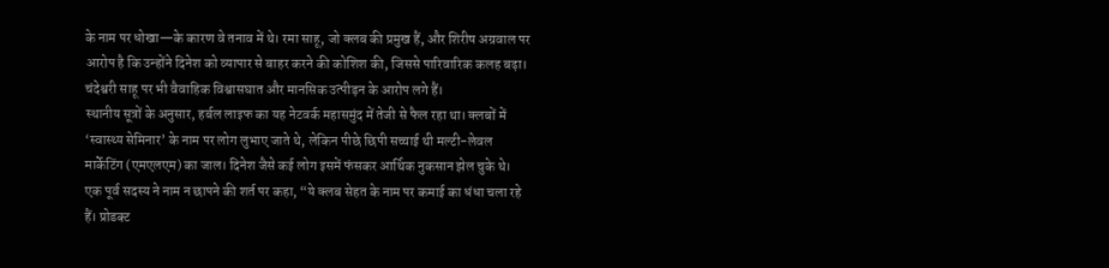के नाम पर धोखा—के कारण वे तनाव में थे। रमा साहू, जो क्लब की प्रमुख हैं, और शिरीष अग्रवाल पर आरोप है कि उन्होंने दिनेश को व्यापार से बाहर करने की कोशिश की, जिससे पारिवारिक कलह बढ़ा। चंदेश्वरी साहू पर भी वैवाहिक विश्वासघात और मानसिक उत्पीड़न के आरोप लगे हैं।
स्थानीय सूत्रों के अनुसार, हर्बल लाइफ का यह नेटवर्क महासमुंद में तेजी से फैल रहा था। क्लबों में ‘स्वास्थ्य सेमिनार’ के नाम पर लोग लुभाए जाते थे, लेकिन पीछे छिपी सच्चाई थी मल्टी-लेवल मार्केटिंग (एमएलएम) का जाल। दिनेश जैसे कई लोग इसमें फंसकर आर्थिक नुकसान झेल चुके थे। एक पूर्व सदस्य ने नाम न छापने की शर्त पर कहा, “ये क्लब सेहत के नाम पर कमाई का धंधा चला रहे हैं। प्रोडक्ट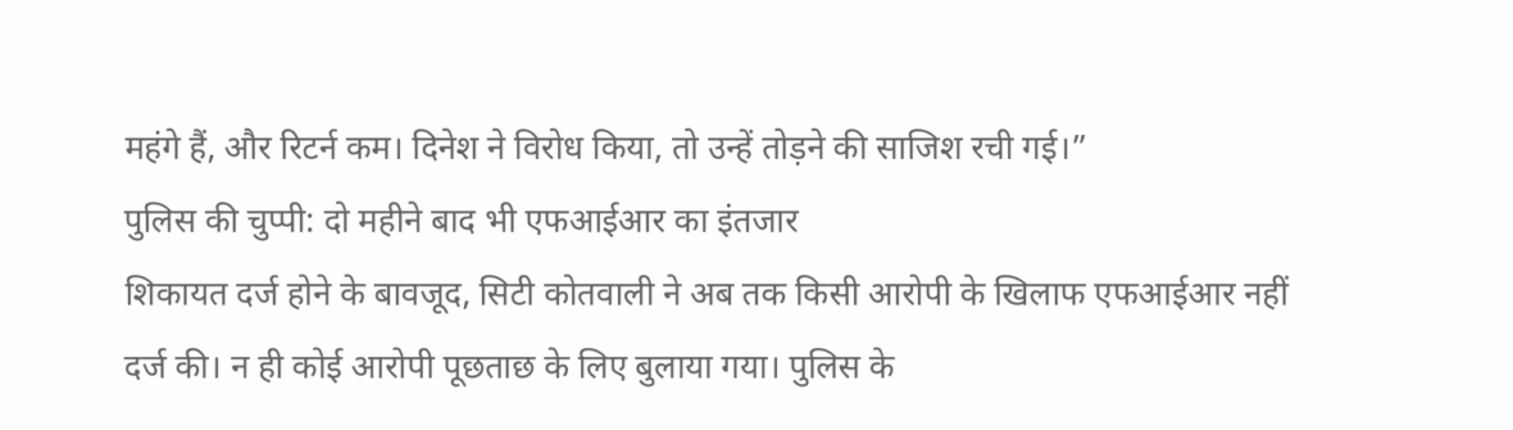महंगे हैं, और रिटर्न कम। दिनेश ने विरोध किया, तो उन्हें तोड़ने की साजिश रची गई।”
पुलिस की चुप्पी: दो महीने बाद भी एफआईआर का इंतजार
शिकायत दर्ज होने के बावजूद, सिटी कोतवाली ने अब तक किसी आरोपी के खिलाफ एफआईआर नहीं दर्ज की। न ही कोई आरोपी पूछताछ के लिए बुलाया गया। पुलिस के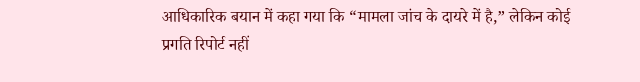आधिकारिक बयान में कहा गया कि “मामला जांच के दायरे में है,” लेकिन कोई प्रगति रिपोर्ट नहीं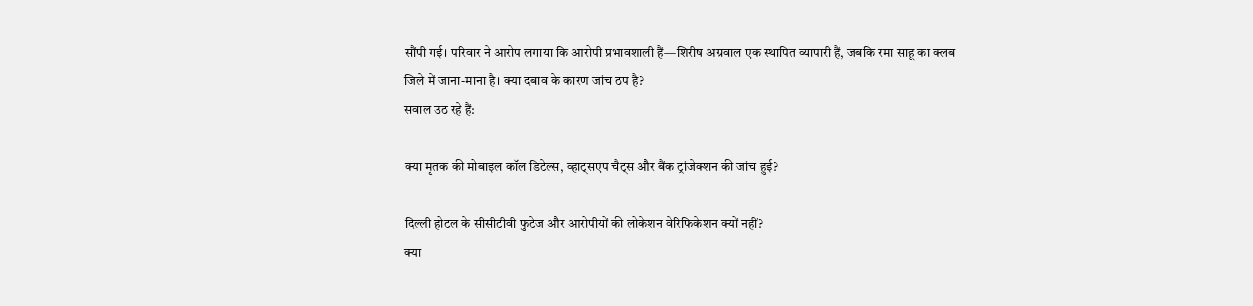सौंपी गई। परिवार ने आरोप लगाया कि आरोपी प्रभावशाली हैं—शिरीष अग्रवाल एक स्थापित व्यापारी हैं, जबकि रमा साहू का क्लब जिले में जाना-माना है। क्या दबाव के कारण जांच ठप है?
सवाल उठ रहे हैं:

क्या मृतक की मोबाइल कॉल डिटेल्स, व्हाट्सएप चैट्स और बैंक ट्रांजेक्शन की जांच हुई?

दिल्ली होटल के सीसीटीवी फुटेज और आरोपीयों की लोकेशन वेरिफिकेशन क्यों नहीं?
क्या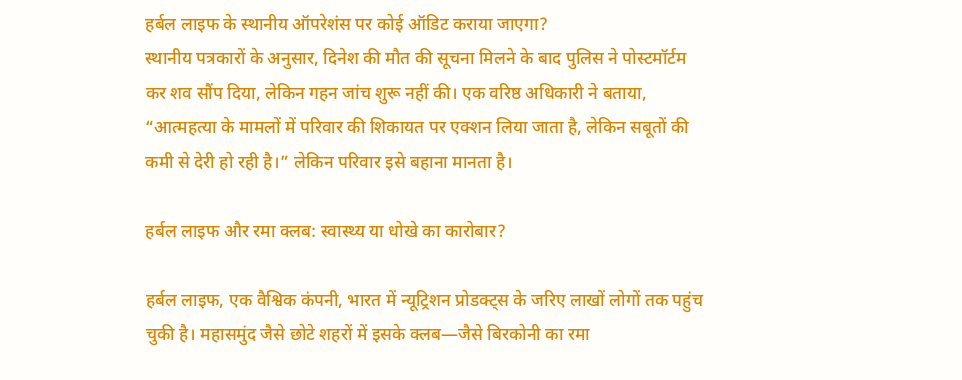हर्बल लाइफ के स्थानीय ऑपरेशंस पर कोई ऑडिट कराया जाएगा?
स्थानीय पत्रकारों के अनुसार, दिनेश की मौत की सूचना मिलने के बाद पुलिस ने पोस्टमॉर्टम कर शव सौंप दिया, लेकिन गहन जांच शुरू नहीं की। एक वरिष्ठ अधिकारी ने बताया, “आत्महत्या के मामलों में परिवार की शिकायत पर एक्शन लिया जाता है, लेकिन सबूतों की कमी से देरी हो रही है।” लेकिन परिवार इसे बहाना मानता है।

हर्बल लाइफ और रमा क्लब: स्वास्थ्य या धोखे का कारोबार?

हर्बल लाइफ, एक वैश्विक कंपनी, भारत में न्यूट्रिशन प्रोडक्ट्स के जरिए लाखों लोगों तक पहुंच चुकी है। महासमुंद जैसे छोटे शहरों में इसके क्लब—जैसे बिरकोनी का रमा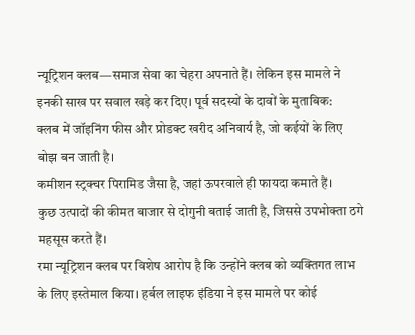न्यूट्रिशन क्लब—समाज सेवा का चेहरा अपनाते हैं। लेकिन इस मामले ने इनकी साख पर सवाल खड़े कर दिए। पूर्व सदस्यों के दावों के मुताबिक:
क्लब में जॉइनिंग फीस और प्रोडक्ट खरीद अनिवार्य है, जो कईयों के लिए बोझ बन जाती है।
कमीशन स्ट्रक्चर पिरामिड जैसा है, जहां ऊपरवाले ही फायदा कमाते हैं।
कुछ उत्पादों की कीमत बाजार से दोगुनी बताई जाती है, जिससे उपभोक्ता ठगे महसूस करते हैं।
रमा न्यूट्रिशन क्लब पर विशेष आरोप है कि उन्होंने क्लब को व्यक्तिगत लाभ के लिए इस्तेमाल किया। हर्बल लाइफ इंडिया ने इस मामले पर कोई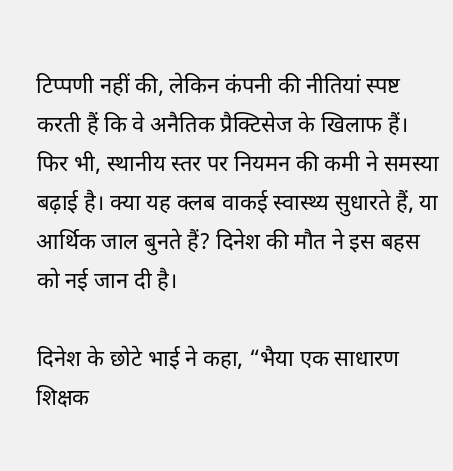टिप्पणी नहीं की, लेकिन कंपनी की नीतियां स्पष्ट करती हैं कि वे अनैतिक प्रैक्टिसेज के खिलाफ हैं। फिर भी, स्थानीय स्तर पर नियमन की कमी ने समस्या बढ़ाई है। क्या यह क्लब वाकई स्वास्थ्य सुधारते हैं, या आर्थिक जाल बुनते हैं? दिनेश की मौत ने इस बहस को नई जान दी है।

दिनेश के छोटे भाई ने कहा, “भैया एक साधारण शिक्षक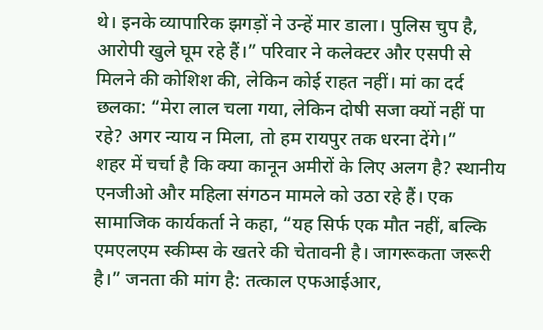थे। इनके व्यापारिक झगड़ों ने उन्हें मार डाला। पुलिस चुप है, आरोपी खुले घूम रहे हैं।” परिवार ने कलेक्टर और एसपी से मिलने की कोशिश की, लेकिन कोई राहत नहीं। मां का दर्द छलका: “मेरा लाल चला गया, लेकिन दोषी सजा क्यों नहीं पा रहे? अगर न्याय न मिला, तो हम रायपुर तक धरना देंगे।”
शहर में चर्चा है कि क्या कानून अमीरों के लिए अलग है? स्थानीय एनजीओ और महिला संगठन मामले को उठा रहे हैं। एक सामाजिक कार्यकर्ता ने कहा, “यह सिर्फ एक मौत नहीं, बल्कि एमएलएम स्कीम्स के खतरे की चेतावनी है। जागरूकता जरूरी है।” जनता की मांग है: तत्काल एफआईआर,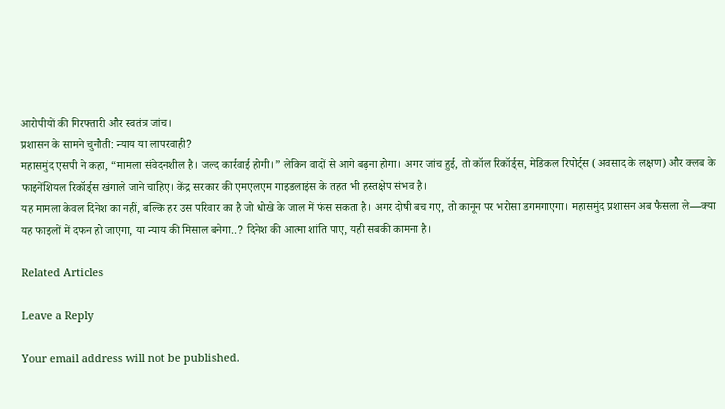आरोपीयों की गिरफ्तारी और स्वतंत्र जांच।
प्रशासन के सामने चुनौती: न्याय या लापरवाही?
महासमुंद एसपी ने कहा, “मामला संवेदनशील है। जल्द कार्रवाई होगी।” लेकिन वादों से आगे बढ़ना होगा। अगर जांच हुई, तो कॉल रिकॉर्ड्स, मेडिकल रिपोर्ट्स (अवसाद के लक्षण) और क्लब के फाइनेंशियल रिकॉर्ड्स खंगाले जाने चाहिए। केंद्र सरकार की एमएलएम गाइडलाइंस के तहत भी हस्तक्षेप संभव है।
यह मामला केवल दिनेश का नहीं, बल्कि हर उस परिवार का है जो धोखे के जाल में फंस सकता है। अगर दोषी बच गए, तो कानून पर भरोसा डगमगाएगा। महासमुंद प्रशासन अब फैसला ले—क्या यह फाइलों में दफन हो जाएगा, या न्याय की मिसाल बनेगा..? दिनेश की आत्मा शांति पाए, यही सबकी कामना है।

Related Articles

Leave a Reply

Your email address will not be published.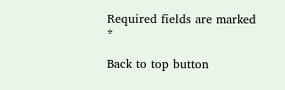Required fields are marked *

Back to top button